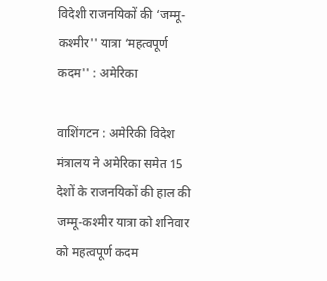विदेशी राजनयिकों की ‘जम्मू-कश्मीर'' यात्रा ‘महत्वपूर्ण कदम'' : अमेरिका

वाशिंगटन : अमेरिकी विदेश मंत्रालय ने अमेरिका समेत 15 देशों के राजनयिकों की हाल की जम्मू-कश्मीर यात्रा को शनिवार को महत्वपूर्ण कदम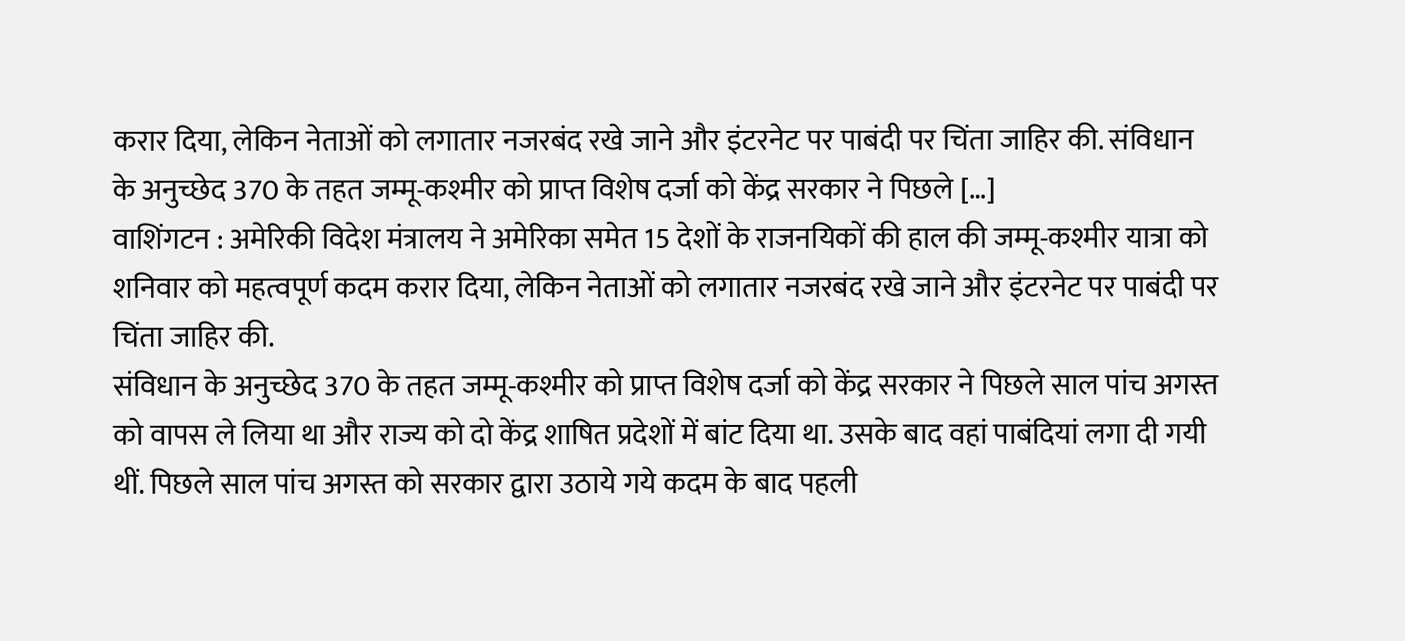करार दिया, लेकिन नेताओं को लगातार नजरबंद रखे जाने और इंटरनेट पर पाबंदी पर चिंता जाहिर की. संविधान के अनुच्छेद 370 के तहत जम्मू-कश्मीर को प्राप्त विशेष दर्जा को केंद्र सरकार ने पिछले […]
वाशिंगटन : अमेरिकी विदेश मंत्रालय ने अमेरिका समेत 15 देशों के राजनयिकों की हाल की जम्मू-कश्मीर यात्रा को शनिवार को महत्वपूर्ण कदम करार दिया, लेकिन नेताओं को लगातार नजरबंद रखे जाने और इंटरनेट पर पाबंदी पर चिंता जाहिर की.
संविधान के अनुच्छेद 370 के तहत जम्मू-कश्मीर को प्राप्त विशेष दर्जा को केंद्र सरकार ने पिछले साल पांच अगस्त को वापस ले लिया था और राज्य को दो केंद्र शाषित प्रदेशों में बांट दिया था. उसके बाद वहां पाबंदियां लगा दी गयी थीं. पिछले साल पांच अगस्त को सरकार द्वारा उठाये गये कदम के बाद पहली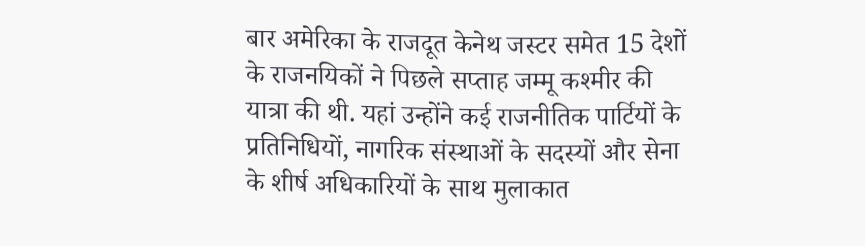बार अमेरिका के राजदूत केनेथ जस्टर समेत 15 देशों के राजनयिकों ने पिछले सप्ताह जम्मू कश्मीर की यात्रा की थी. यहां उन्होंने कई राजनीतिक पार्टियों के प्रतिनिधियों, नागरिक संस्थाओं के सदस्यों और सेना के शीर्ष अधिकारियों के साथ मुलाकात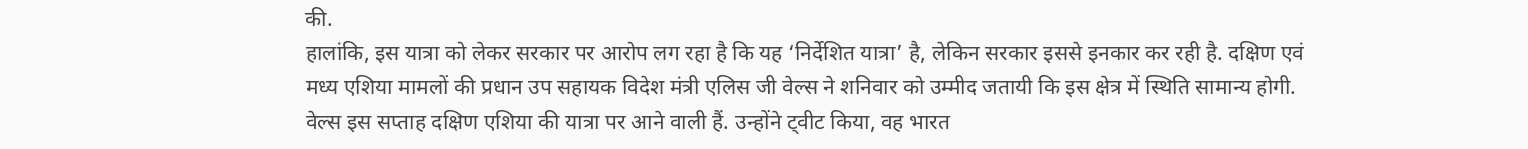की.
हालांकि, इस यात्रा को लेकर सरकार पर आरोप लग रहा है कि यह ‘निर्देशित यात्रा’ है, लेकिन सरकार इससे इनकार कर रही है. दक्षिण एवं मध्य एशिया मामलों की प्रधान उप सहायक विदेश मंत्री एलिस जी वेल्स ने शनिवार को उम्मीद जतायी कि इस क्षेत्र में स्थिति सामान्य होगी. वेल्स इस सप्ताह दक्षिण एशिया की यात्रा पर आने वाली हैं. उन्होंने ट्वीट किया, वह भारत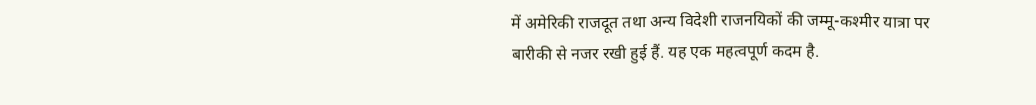में अमेरिकी राजदूत तथा अन्य विदेशी राजनयिकों की जम्मू-कश्मीर यात्रा पर बारीकी से नजर रखी हुई हैं. यह एक महत्वपूर्ण कदम है.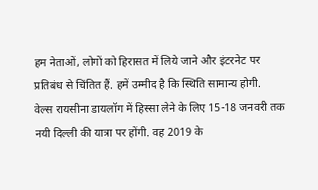हम नेताओं, लोगों को हिरासत में लिये जाने और इंटरनेट पर प्रतिबंध से चिंतित हैं. हमें उम्मीद है कि स्थिति सामान्य होगी.
वेल्स रायसीना डायलॉग में हिस्सा लेने के लिए 15-18 जनवरी तक नयी दिल्ली की यात्रा पर होंगी. वह 2019 के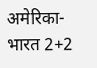अमेरिका-भारत 2+2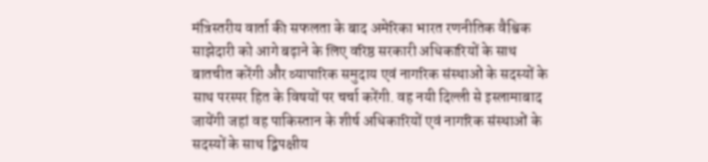मंत्रिस्तरीय वार्ता की सफलता के बाद अमेरिका भारत रणनीतिक वैश्विक साझेदारी को आगे बढ़ाने के लिए वरिष्ठ सरकारी अधिकारियों के साथ बातचीत करेंगी और व्यापारिक समुदाय एवं नागरिक संस्थाओं के सदस्यों के साथ परस्पर हित के विषयों पर चर्चा करेंगी. वह नयी दिल्ली से इस्लामाबाद जायेंगी जहां वह पाकिस्तान के शीर्ष अधिकारियों एवं नागरिक संस्थाओं के सदस्यों के साथ द्विपक्षीय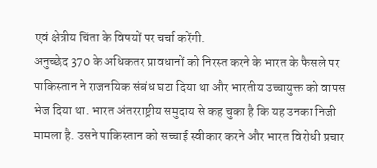एवं क्षेत्रीय चिंता के विषयों पर चर्चा करेंगी.
अनुच्छेद 370 के अधिकतर प्रावधानों को निरस्त करने के भारत के फैसले पर पाकिस्तान ने राजनयिक संबंध घटा दिया था और भारतीय उच्चायुक्त को वापस भेज दिया था. भारत अंतरराष्ट्रीय समुदाय से कह चुका है कि यह उनका निजी मामला है. उसने पाकिस्तान को सच्चाई स्वीकार करने और भारत विरोधी प्रचार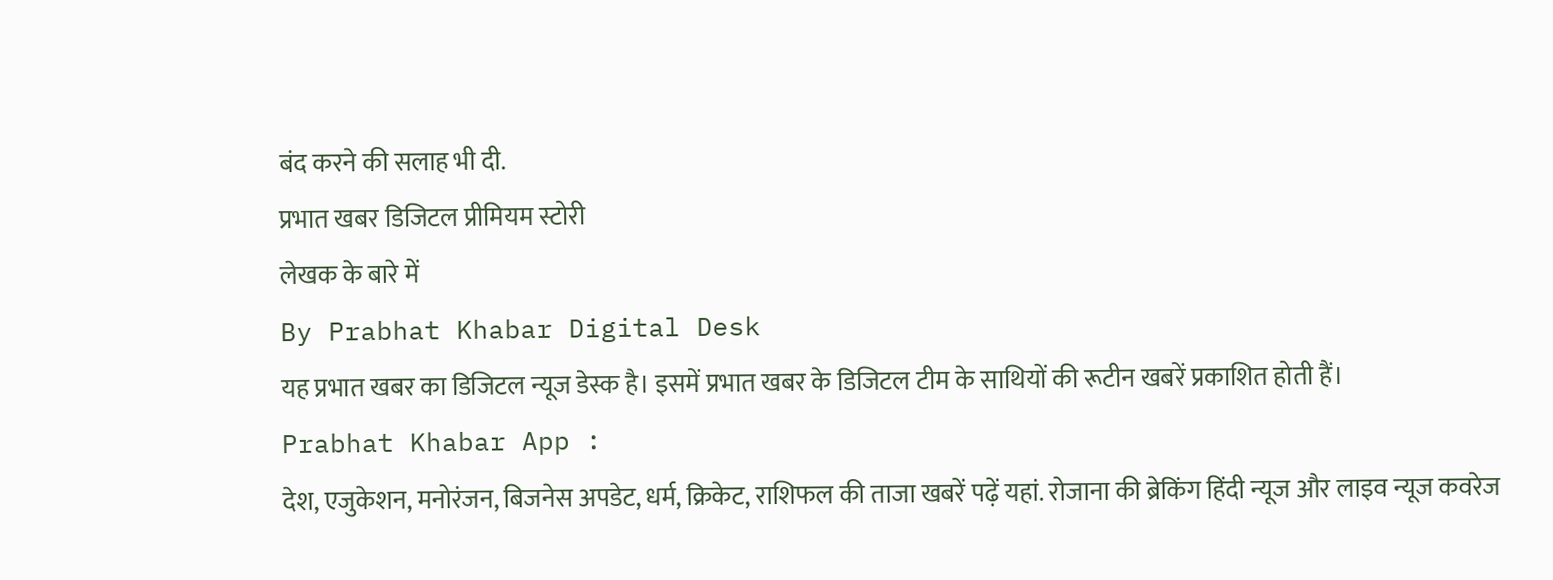बंद करने की सलाह भी दी.
प्रभात खबर डिजिटल प्रीमियम स्टोरी
लेखक के बारे में
By Prabhat Khabar Digital Desk
यह प्रभात खबर का डिजिटल न्यूज डेस्क है। इसमें प्रभात खबर के डिजिटल टीम के साथियों की रूटीन खबरें प्रकाशित होती हैं।
Prabhat Khabar App :
देश, एजुकेशन, मनोरंजन, बिजनेस अपडेट, धर्म, क्रिकेट, राशिफल की ताजा खबरें पढ़ें यहां. रोजाना की ब्रेकिंग हिंदी न्यूज और लाइव न्यूज कवरेज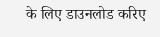के लिए डाउनलोड करिए